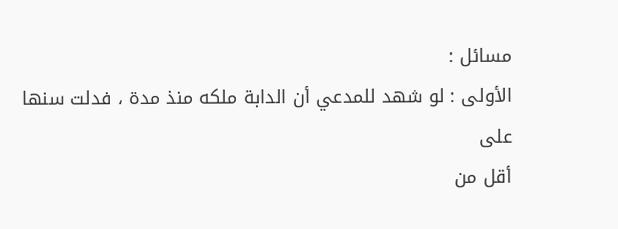مسائل :
الأولى : لو شهد للمدعي أن الدابة ملكه منذ مدة ، فدلت سنها على
أقل من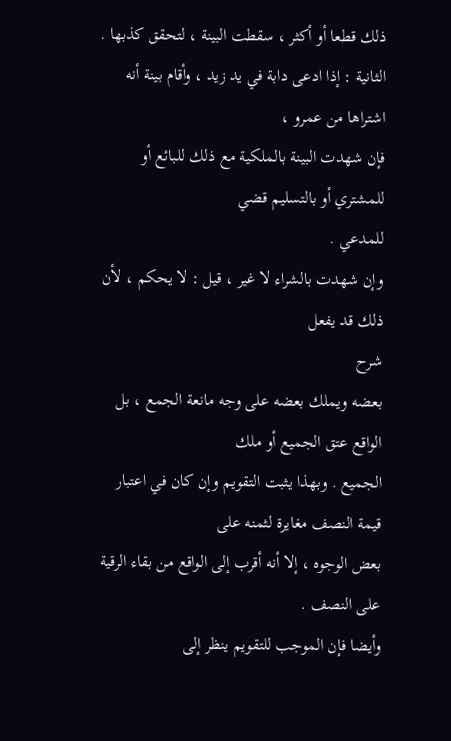ذلك قطعا أو أكثر ، سقطت البينة ، لتحقق كذبها .
الثانية : إذا ادعى دابة في يد زيد ، وأقام بينة أنه اشتراها من عمرو ،
فإن شهدت البينة بالملكية مع ذلك للبائع أو للمشتري أو بالتسليم قضي
للمدعي .
وإن شهدت بالشراء لا غير ، قيل : لا يحكم ، لأن ذلك قد يفعل
شرح
بعضه ويملك بعضه على وجه مانعة الجمع ، بل الواقع عتق الجميع أو ملك
الجميع . وبهذا يثبت التقويم وإن كان في اعتبار قيمة النصف مغايرة لثمنه على
بعض الوجوه ، إلا أنه أقرب إلى الواقع من بقاء الرقية على النصف .
وأيضا فإن الموجب للتقويم ينظر إلى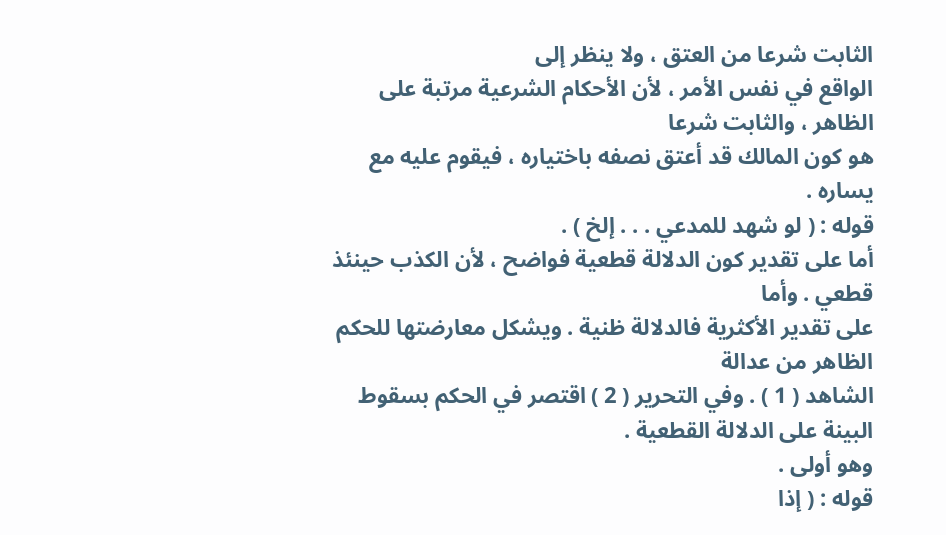الثابت شرعا من العتق ، ولا ينظر إلى
الواقع في نفس الأمر ، لأن الأحكام الشرعية مرتبة على الظاهر ، والثابت شرعا
هو كون المالك قد أعتق نصفه باختياره ، فيقوم عليه مع يساره .
قوله : ( لو شهد للمدعي . . . إلخ ) .
أما على تقدير كون الدلالة قطعية فواضح ، لأن الكذب حينئذ قطعي . وأما
على تقدير الأكثرية فالدلالة ظنية . ويشكل معارضتها للحكم الظاهر من عدالة
الشاهد ( 1 ) . وفي التحرير ( 2 ) اقتصر في الحكم بسقوط البينة على الدلالة القطعية .
وهو أولى .
قوله : ( إذا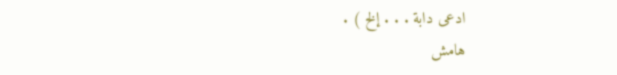ادعى دابة . . . إلخ ) .
هامش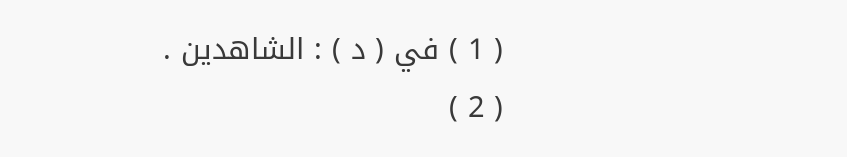( 1 ) في ( د ) : الشاهدين .
( 2 )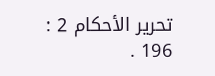تحرير الأحكام 2 : 196 .